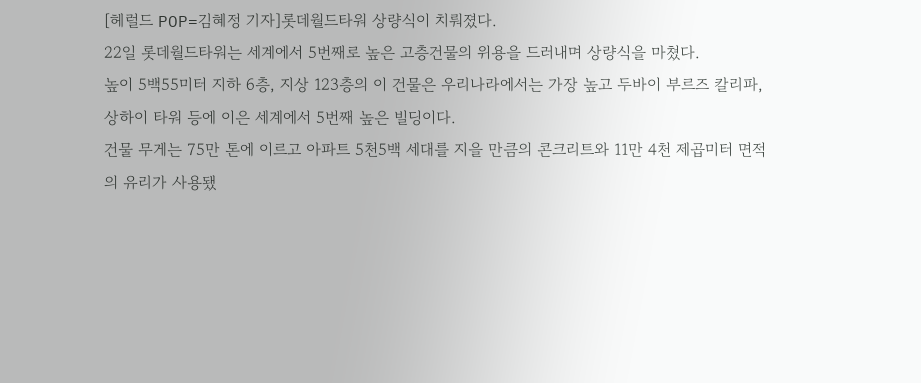[헤럴드 POP=김혜정 기자]롯데월드타워 상량식이 치뤄졌다.
22일 롯데월드타워는 세계에서 5번째로 높은 고층건물의 위용을 드러내며 상량식을 마쳤다.
높이 5백55미터 지하 6층, 지상 123층의 이 건물은 우리나라에서는 가장 높고 두바이 부르즈 칼리파, 상하이 타워 등에 이은 세계에서 5번째 높은 빌딩이다.
건물 무게는 75만 톤에 이르고 아파트 5천5백 세대를 지을 만큼의 콘크리트와 11만 4천 제곱미터 면적의 유리가 사용됐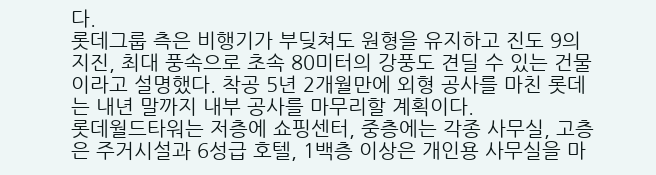다.
롯데그룹 측은 비행기가 부딪쳐도 원형을 유지하고 진도 9의 지진, 최대 풍속으로 초속 80미터의 강풍도 견딜 수 있는 건물이라고 설명했다. 착공 5년 2개월만에 외형 공사를 마친 롯데는 내년 말까지 내부 공사를 마무리할 계획이다.
롯데월드타워는 저층에 쇼핑센터, 중층에는 각종 사무실, 고층은 주거시설과 6성급 호텔, 1백층 이상은 개인용 사무실을 마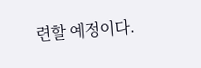련할 예정이다.